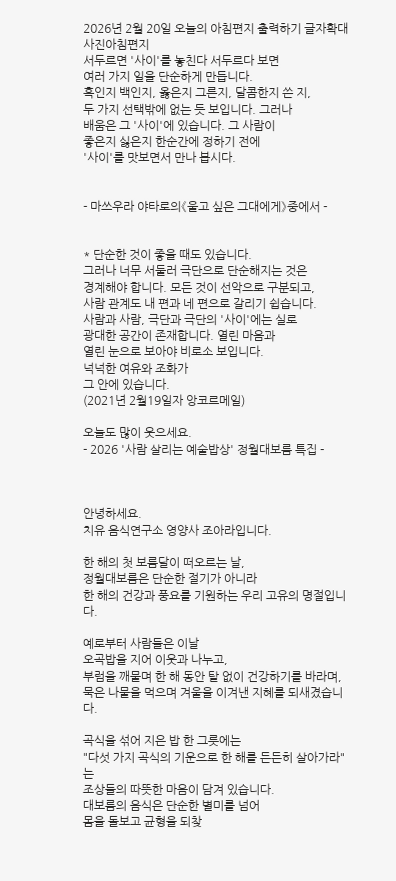2026년 2월 20일 오늘의 아침편지 출력하기 글자확대 사진아침편지
서두르면 '사이'를 놓친다 서두르다 보면
여러 가지 일을 단순하게 만듭니다.
흑인지 백인지, 옳은지 그른지, 달콤한지 쓴 지,
두 가지 선택밖에 없는 듯 보입니다. 그러나
배움은 그 '사이'에 있습니다. 그 사람이
좋은지 싫은지 한순간에 정하기 전에
'사이'를 맛보면서 만나 봅시다.


- 마쓰우라 야타로의《울고 싶은 그대에게》중에서 -


* 단순한 것이 좋을 때도 있습니다.
그러나 너무 서둘러 극단으로 단순해지는 것은
경계해야 합니다. 모든 것이 선악으로 구분되고,
사람 관계도 내 편과 네 편으로 갈리기 쉽습니다.
사람과 사람, 극단과 극단의 '사이'에는 실로
광대한 공간이 존재합니다. 열린 마음과
열린 눈으로 보아야 비로소 보입니다.
넉넉한 여유와 조화가
그 안에 있습니다.
(2021년 2월19일자 앙코르메일)

오늘도 많이 웃으세요.
- 2026 '사람 살리는 예술밥상' 정월대보름 특집 -



안녕하세요.
치유 음식연구소 영양사 조아라입니다.

한 해의 첫 보름달이 떠오르는 날,
정월대보름은 단순한 절기가 아니라
한 해의 건강과 풍요를 기원하는 우리 고유의 명절입니다.

예로부터 사람들은 이날
오곡밥을 지어 이웃과 나누고,
부럼을 깨물며 한 해 동안 탈 없이 건강하기를 바라며,
묵은 나물을 먹으며 겨울을 이겨낸 지혜를 되새겼습니다.

곡식을 섞어 지은 밥 한 그릇에는
"다섯 가지 곡식의 기운으로 한 해를 든든히 살아가라"는
조상들의 따뜻한 마음이 담겨 있습니다.
대보름의 음식은 단순한 별미를 넘어
몸을 돌보고 균형을 되찾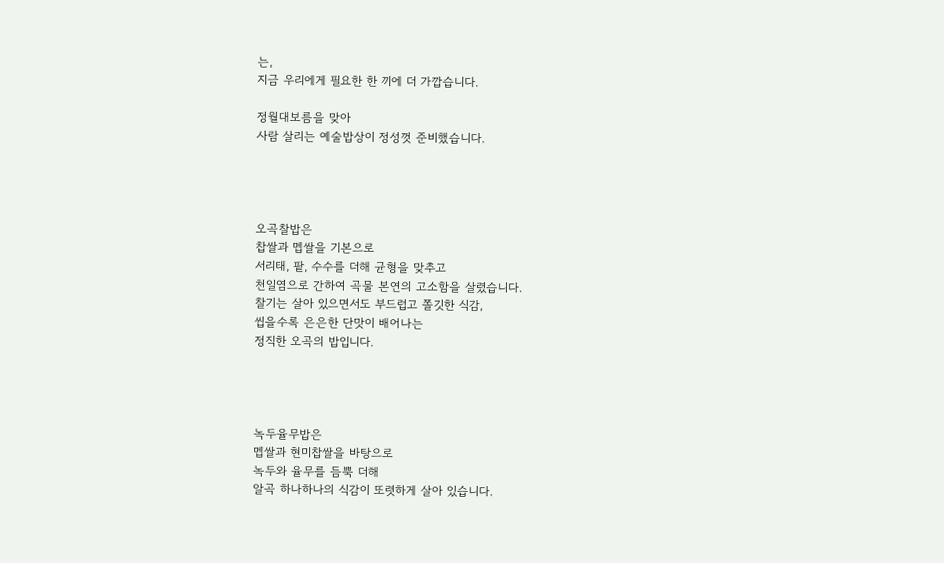는,
지금 우리에게 필요한 한 끼에 더 가깝습니다.

정월대보름을 맞아
사람 살리는 예술밥상이 정성껏 준비했습니다.




오곡찰밥은
찹쌀과 멥쌀을 기본으로
서리태, 팥, 수수를 더해 균형을 맞추고
천일염으로 간하여 곡물 본연의 고소함을 살렸습니다.
찰기는 살아 있으면서도 부드럽고 쫄깃한 식감,
씹을수록 은은한 단맛이 배어나는
정직한 오곡의 밥입니다.




녹두율무밥은
멥쌀과 현미찹쌀을 바탕으로
녹두와 율무를 듬뿍 더해
알곡 하나하나의 식감이 또렷하게 살아 있습니다.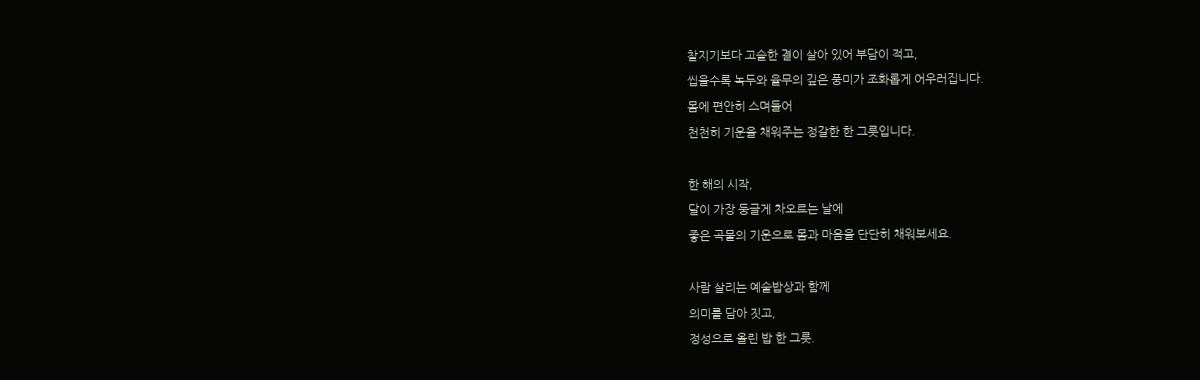찰지기보다 고슬한 결이 살아 있어 부담이 적고,
씹을수록 녹두와 율무의 깊은 풍미가 조화롭게 어우러집니다.
몸에 편안히 스며들어
천천히 기운을 채워주는 정갈한 한 그릇입니다.

한 해의 시작,
달이 가장 둥글게 차오르는 날에
좋은 곡물의 기운으로 몸과 마음을 단단히 채워보세요.

사람 살리는 예술밥상과 함께
의미를 담아 짓고,
정성으로 올린 밥 한 그릇.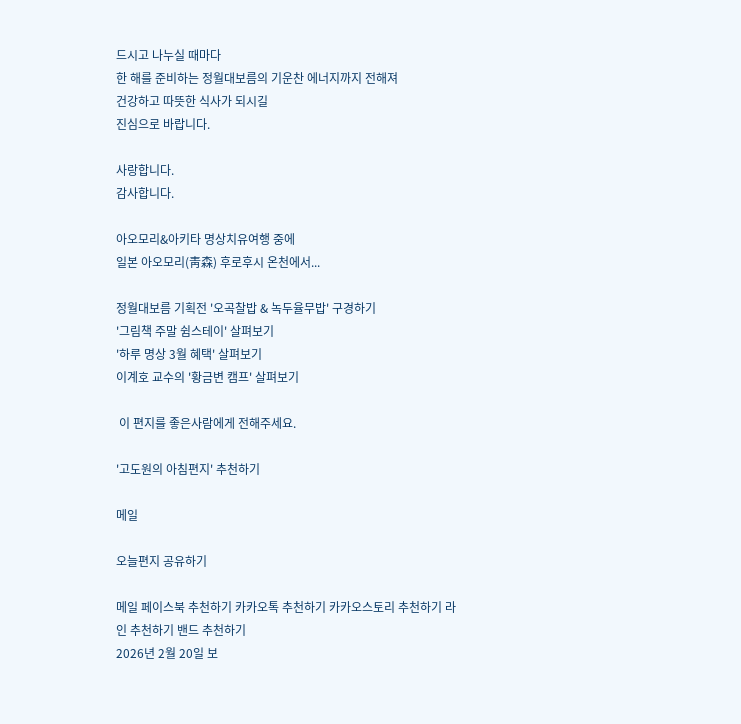드시고 나누실 때마다
한 해를 준비하는 정월대보름의 기운찬 에너지까지 전해져
건강하고 따뜻한 식사가 되시길
진심으로 바랍니다.

사랑합니다.
감사합니다.

아오모리&아키타 명상치유여행 중에
일본 아오모리(靑森) 후로후시 온천에서...

정월대보름 기획전 '오곡찰밥 & 녹두율무밥' 구경하기
'그림책 주말 쉼스테이' 살펴보기
'하루 명상 3월 혜택' 살펴보기
이계호 교수의 '황금변 캠프' 살펴보기

 이 편지를 좋은사람에게 전해주세요.

'고도원의 아침편지' 추천하기

메일

오늘편지 공유하기

메일 페이스북 추천하기 카카오톡 추천하기 카카오스토리 추천하기 라인 추천하기 밴드 추천하기
2026년 2월 20일 보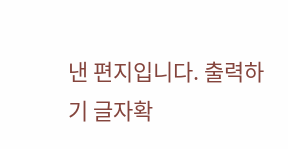낸 편지입니다. 출력하기 글자확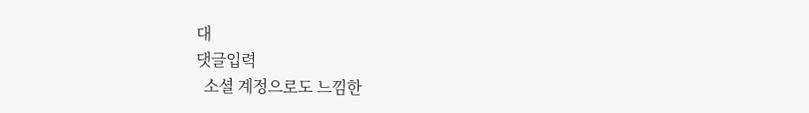대
댓글입력
  소셜 계정으로도 느낌한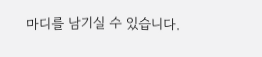마디를 남기실 수 있습니다.